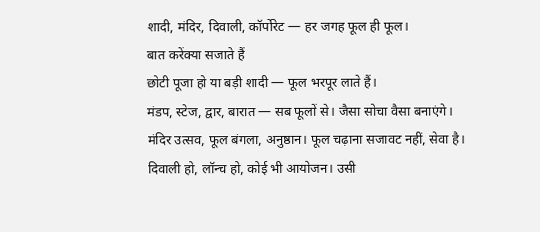शादी, मंदिर, दिवाली, कॉर्पोरेट — हर जगह फूल ही फूल।
बात करेंक्या सजाते हैं
छोटी पूजा हो या बड़ी शादी — फूल भरपूर लाते हैं।
मंडप, स्टेज, द्वार, बारात — सब फूलों से। जैसा सोचा वैसा बनाएंगे।
मंदिर उत्सव, फूल बंगला, अनुष्ठान। फूल चढ़ाना सजावट नहीं, सेवा है।
दिवाली हो, लॉन्च हो, कोई भी आयोजन। उसी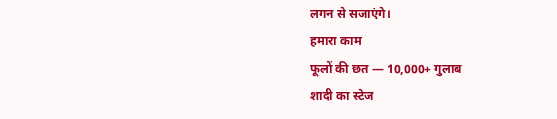लगन से सजाएंगे।
हमारा काम
फूलों की छत — 10,000+ गुलाब
शादी का स्टेज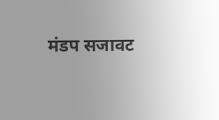मंडप सजावट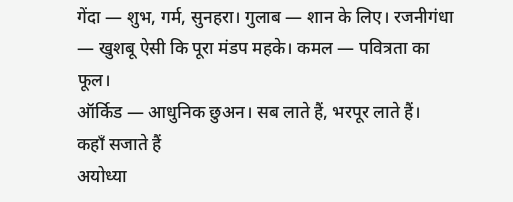गेंदा — शुभ, गर्म, सुनहरा। गुलाब — शान के लिए। रजनीगंधा — खुशबू ऐसी कि पूरा मंडप महके। कमल — पवित्रता का फूल।
ऑर्किड — आधुनिक छुअन। सब लाते हैं, भरपूर लाते हैं।
कहाँ सजाते हैं
अयोध्या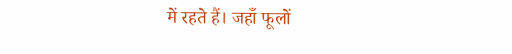में रहते हैं। जहाँ फूलों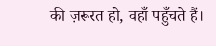की ज़रूरत हो, वहाँ पहुँचते हैं।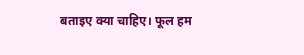बताइए क्या चाहिए। फूल हम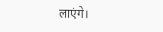लाएंगे।